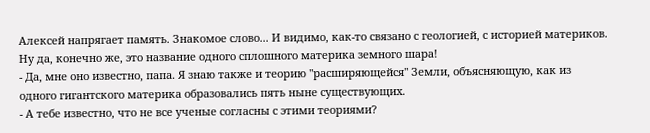Алексей напрягает память. Знакомое слово... И видимо, как-то связано с геологией, с историей материков. Ну да, конечно же, это название одного сплошного материка земного шара!
- Да, мне оно известно, папа. Я знаю также и теорию "расширяющейся" Земли, объясняющую, как из одного гигантского материка образовались пять ныне существующих.
- А тебе известно, что не все ученые согласны с этими теориями?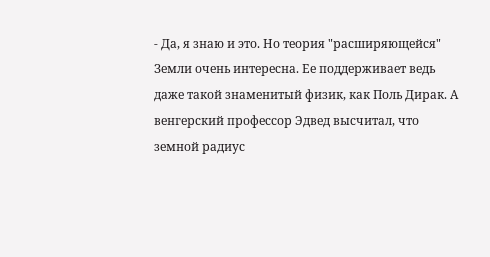- Да, я знаю и это. Но теория "расширяющейся" Земли очень интересна. Ее поддерживает ведь даже такой знаменитый физик, как Поль Дирак. А венгерский профессор Эдвед высчитал, что земной радиус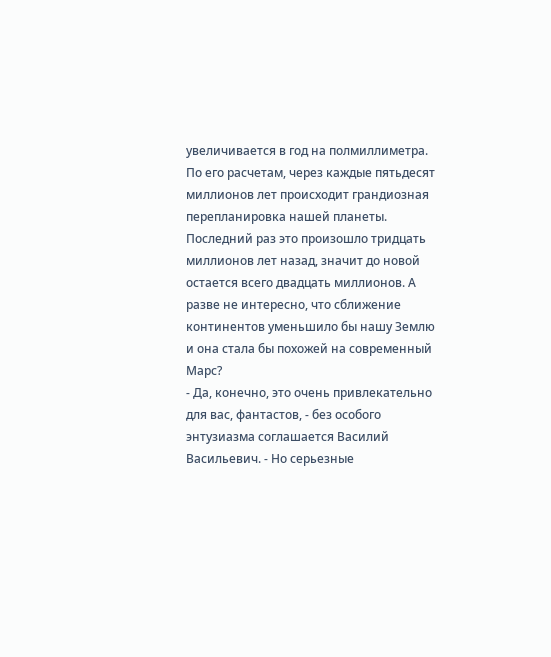увеличивается в год на полмиллиметра. По его расчетам, через каждые пятьдесят миллионов лет происходит грандиозная перепланировка нашей планеты. Последний раз это произошло тридцать миллионов лет назад, значит до новой остается всего двадцать миллионов. А разве не интересно, что сближение континентов уменьшило бы нашу Землю и она стала бы похожей на современный Марс?
- Да, конечно, это очень привлекательно для вас, фантастов, - без особого энтузиазма соглашается Василий Васильевич. - Но серьезные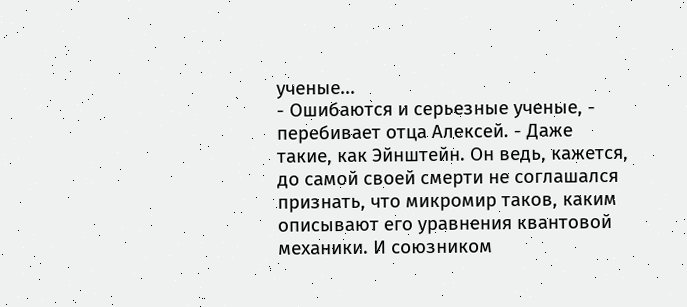ученые...
- Ошибаются и серьезные ученые, - перебивает отца Алексей. - Даже такие, как Эйнштейн. Он ведь, кажется, до самой своей смерти не соглашался признать, что микромир таков, каким описывают его уравнения квантовой механики. И союзником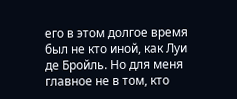его в этом долгое время был не кто иной, как Луи де Бройль. Но для меня главное не в том, кто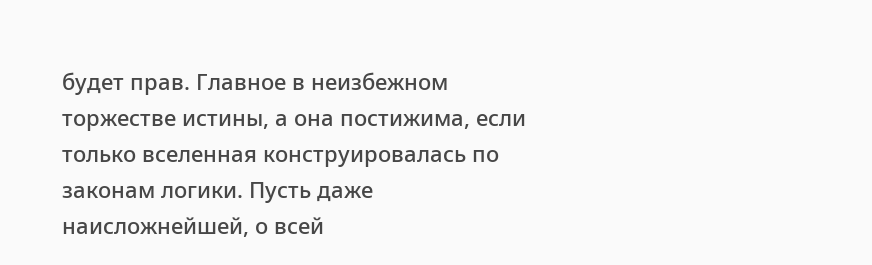будет прав. Главное в неизбежном торжестве истины, а она постижима, если только вселенная конструировалась по законам логики. Пусть даже наисложнейшей, о всей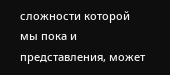сложности которой мы пока и представления, может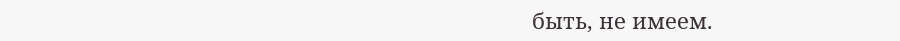быть, не имеем.